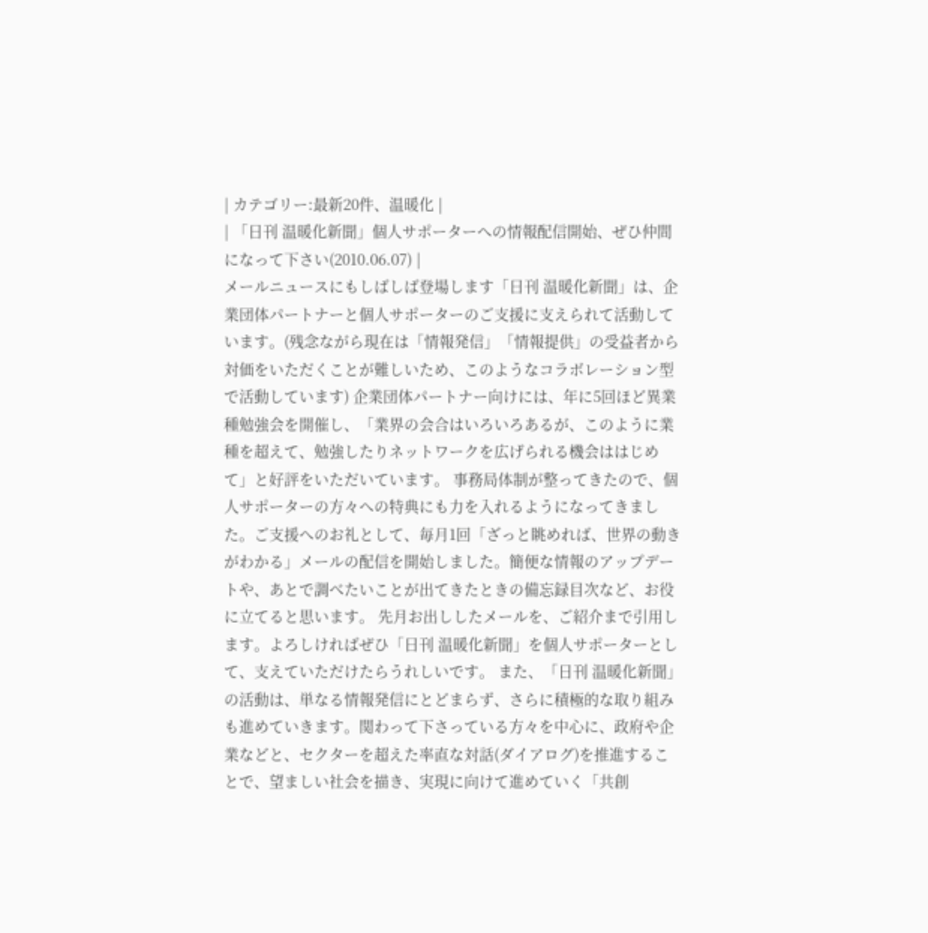| カテゴリー:最新20件、温暖化 |
| 「日刊 温暖化新聞」個人サポーターへの情報配信開始、ぜひ仲間になって下さい(2010.06.07) |
メールニュースにもしばしば登場します「日刊 温暖化新聞」は、企業団体パートナーと個人サポーターのご支援に支えられて活動しています。(残念ながら現在は「情報発信」「情報提供」の受益者から対価をいただくことが難しいため、このようなコラボレーション型で活動しています) 企業団体パートナー向けには、年に5回ほど異業種勉強会を開催し、「業界の会合はいろいろあるが、このように業種を超えて、勉強したりネットワークを広げられる機会ははじめて」と好評をいただいています。 事務局体制が整ってきたので、個人サポーターの方々への特典にも力を入れるようになってきました。ご支援へのお礼として、毎月1回「ざっと眺めれば、世界の動きがわかる」メールの配信を開始しました。簡便な情報のアップデートや、あとで調べたいことが出てきたときの備忘録目次など、お役に立てると思います。 先月お出ししたメールを、ご紹介まで引用します。よろしければぜひ「日刊 温暖化新聞」を個人サポーターとして、支えていただけたらうれしいです。 また、「日刊 温暖化新聞」の活動は、単なる情報発信にとどまらず、さらに積極的な取り組みも進めていきます。関わって下さっている方々を中心に、政府や企業などと、セクターを超えた率直な対話(ダイアログ)を推進することで、望ましい社会を描き、実現に向けて進めていく「共創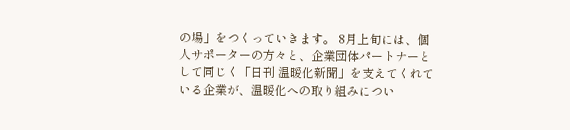の場」をつくっていきます。 8月上旬には、個人サポーターの方々と、企業団体パートナーとして同じく「日刊 温暖化新聞」を支えてくれている企業が、温暖化への取り組みについ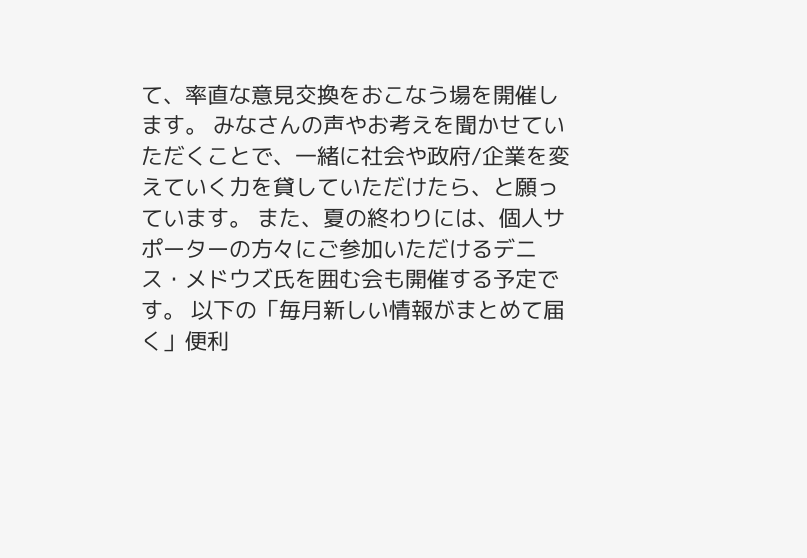て、率直な意見交換をおこなう場を開催します。 みなさんの声やお考えを聞かせていただくことで、一緒に社会や政府/企業を変えていく力を貸していただけたら、と願っています。 また、夏の終わりには、個人サポーターの方々にご参加いただけるデニス・メドウズ氏を囲む会も開催する予定です。 以下の「毎月新しい情報がまとめて届く」便利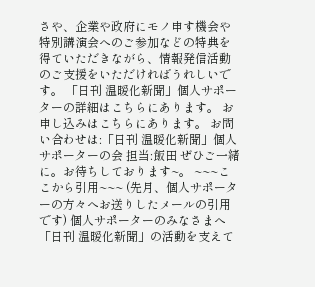さや、企業や政府にモノ申す機会や特別講演会へのご参加などの特典を得ていただきながら、情報発信活動のご支援をいただければうれしいです。 「日刊 温暖化新聞」個人サポーターの詳細はこちらにあります。 お申し込みはこちらにあります。 お問い合わせは:「日刊 温暖化新聞」個人サポーターの会 担当:飯田 ぜひご一緒に。お待ちしております~。 ~~~ここから引用~~~ (先月、個人サポーターの方々へお送りしたメールの引用です) 個人サポーターのみなさまへ 「日刊 温暖化新聞」の活動を支えて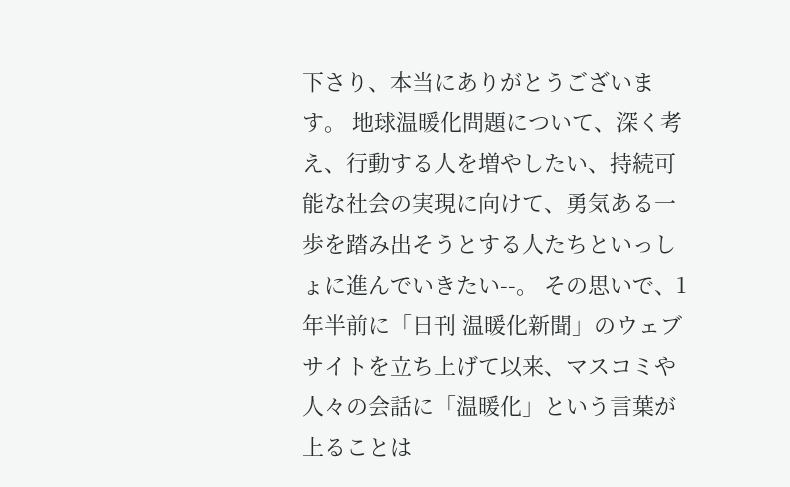下さり、本当にありがとうございます。 地球温暖化問題について、深く考え、行動する人を増やしたい、持続可能な社会の実現に向けて、勇気ある一歩を踏み出そうとする人たちといっしょに進んでいきたい--。 その思いで、1年半前に「日刊 温暖化新聞」のウェブサイトを立ち上げて以来、マスコミや人々の会話に「温暖化」という言葉が上ることは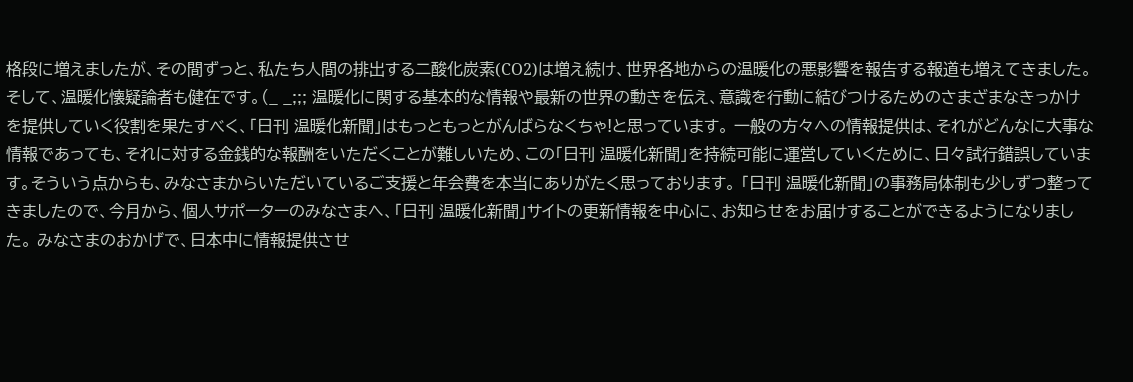格段に増えましたが、その間ずっと、私たち人間の排出する二酸化炭素(CO2)は増え続け、世界各地からの温暖化の悪影響を報告する報道も増えてきました。 そして、温暖化懐疑論者も健在です。(_ _;;; 温暖化に関する基本的な情報や最新の世界の動きを伝え、意識を行動に結びつけるためのさまざまなきっかけを提供していく役割を果たすべく、「日刊 温暖化新聞」はもっともっとがんばらなくちゃ!と思っています。 一般の方々への情報提供は、それがどんなに大事な情報であっても、それに対する金銭的な報酬をいただくことが難しいため、この「日刊 温暖化新聞」を持続可能に運営していくために、日々試行錯誤しています。そういう点からも、みなさまからいただいているご支援と年会費を本当にありがたく思っております。 「日刊 温暖化新聞」の事務局体制も少しずつ整ってきましたので、今月から、個人サポーターのみなさまへ、「日刊 温暖化新聞」サイトの更新情報を中心に、お知らせをお届けすることができるようになりました。 みなさまのおかげで、日本中に情報提供させ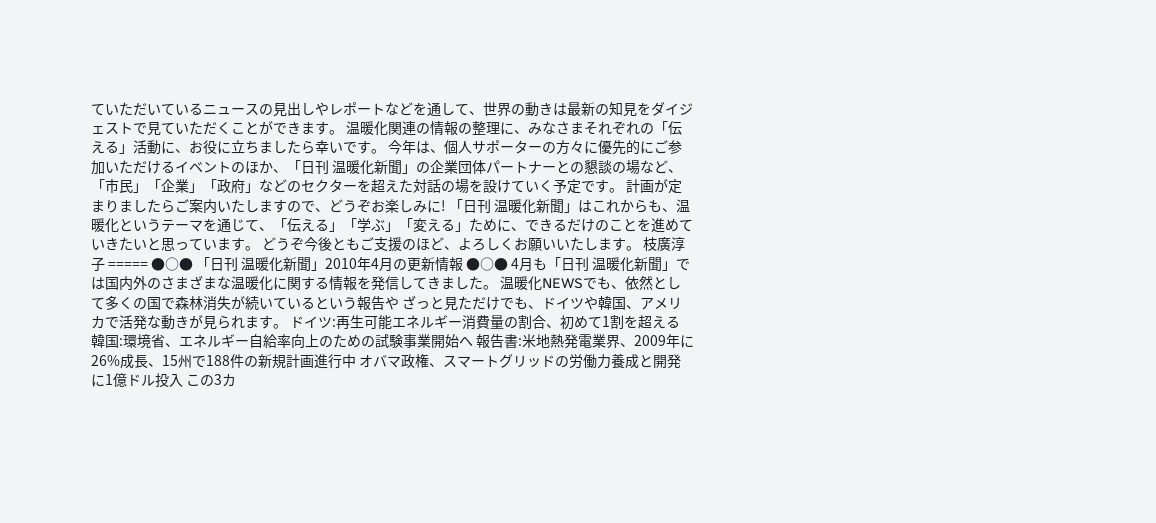ていただいているニュースの見出しやレポートなどを通して、世界の動きは最新の知見をダイジェストで見ていただくことができます。 温暖化関連の情報の整理に、みなさまそれぞれの「伝える」活動に、お役に立ちましたら幸いです。 今年は、個人サポーターの方々に優先的にご参加いただけるイベントのほか、「日刊 温暖化新聞」の企業団体パートナーとの懇談の場など、「市民」「企業」「政府」などのセクターを超えた対話の場を設けていく予定です。 計画が定まりましたらご案内いたしますので、どうぞお楽しみに! 「日刊 温暖化新聞」はこれからも、温暖化というテーマを通じて、「伝える」「学ぶ」「変える」ために、できるだけのことを進めていきたいと思っています。 どうぞ今後ともご支援のほど、よろしくお願いいたします。 枝廣淳子 ===== ●○● 「日刊 温暖化新聞」2010年4月の更新情報 ●○● 4月も「日刊 温暖化新聞」では国内外のさまざまな温暖化に関する情報を発信してきました。 温暖化NEWSでも、依然として多くの国で森林消失が続いているという報告や ざっと見ただけでも、ドイツや韓国、アメリカで活発な動きが見られます。 ドイツ:再生可能エネルギー消費量の割合、初めて1割を超える 韓国:環境省、エネルギー自給率向上のための試験事業開始へ 報告書:米地熱発電業界、2009年に26%成長、15州で188件の新規計画進行中 オバマ政権、スマートグリッドの労働力養成と開発に1億ドル投入 この3カ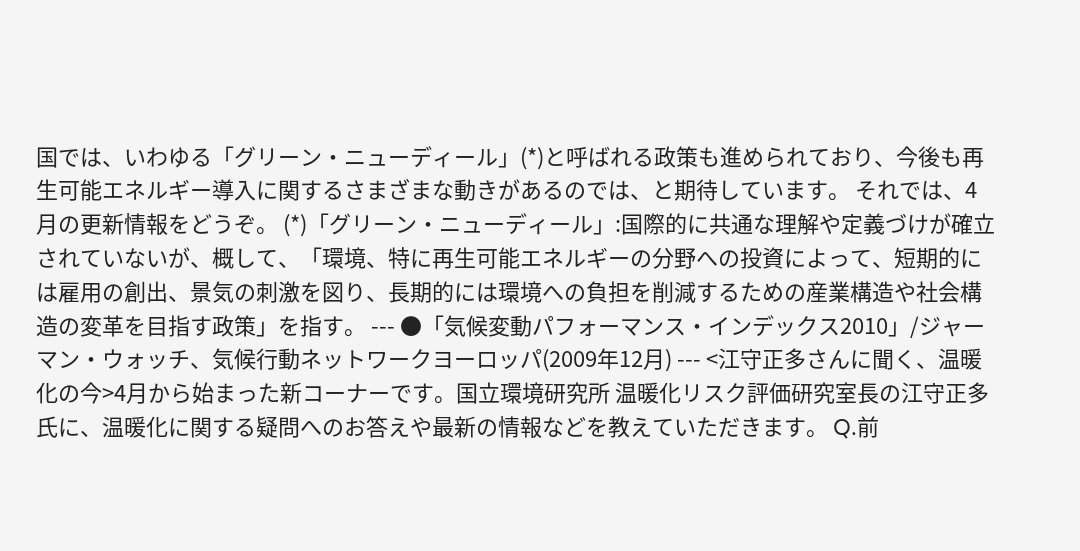国では、いわゆる「グリーン・ニューディール」(*)と呼ばれる政策も進められており、今後も再生可能エネルギー導入に関するさまざまな動きがあるのでは、と期待しています。 それでは、4月の更新情報をどうぞ。 (*)「グリーン・ニューディール」:国際的に共通な理解や定義づけが確立されていないが、概して、「環境、特に再生可能エネルギーの分野への投資によって、短期的には雇用の創出、景気の刺激を図り、長期的には環境への負担を削減するための産業構造や社会構造の変革を目指す政策」を指す。 --- ●「気候変動パフォーマンス・インデックス2010」/ジャーマン・ウォッチ、気候行動ネットワークヨーロッパ(2009年12月) --- <江守正多さんに聞く、温暖化の今>4月から始まった新コーナーです。国立環境研究所 温暖化リスク評価研究室長の江守正多氏に、温暖化に関する疑問へのお答えや最新の情報などを教えていただきます。 Q.前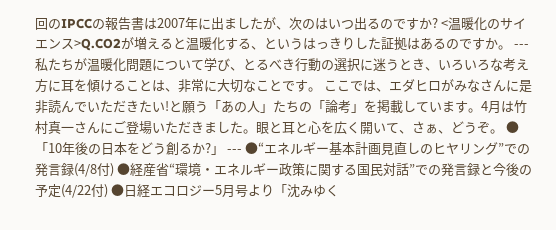回のIPCCの報告書は2007年に出ましたが、次のはいつ出るのですか? <温暖化のサイエンス>Q.CO2が増えると温暖化する、というはっきりした証拠はあるのですか。 --- 私たちが温暖化問題について学び、とるべき行動の選択に迷うとき、いろいろな考え方に耳を傾けることは、非常に大切なことです。 ここでは、エダヒロがみなさんに是非読んでいただきたい!と願う「あの人」たちの「論考」を掲載しています。4月は竹村真一さんにご登場いただきました。眼と耳と心を広く開いて、さぁ、どうぞ。 ●「10年後の日本をどう創るか?」 --- ●“エネルギー基本計画見直しのヒヤリング”での発言録(4/8付) ●経産省“環境・エネルギー政策に関する国民対話”での発言録と今後の予定(4/22付) ●日経エコロジー5月号より「沈みゆく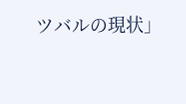ツバルの現状」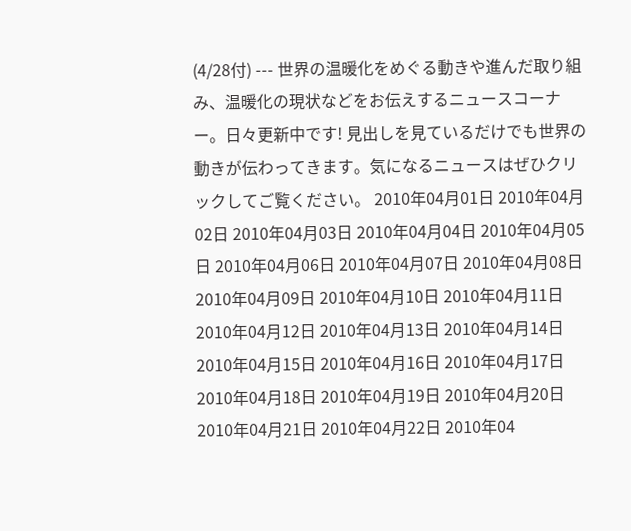(4/28付) --- 世界の温暖化をめぐる動きや進んだ取り組み、温暖化の現状などをお伝えするニュースコーナー。日々更新中です! 見出しを見ているだけでも世界の動きが伝わってきます。気になるニュースはぜひクリックしてご覧ください。 2010年04月01日 2010年04月02日 2010年04月03日 2010年04月04日 2010年04月05日 2010年04月06日 2010年04月07日 2010年04月08日 2010年04月09日 2010年04月10日 2010年04月11日 2010年04月12日 2010年04月13日 2010年04月14日 2010年04月15日 2010年04月16日 2010年04月17日 2010年04月18日 2010年04月19日 2010年04月20日 2010年04月21日 2010年04月22日 2010年04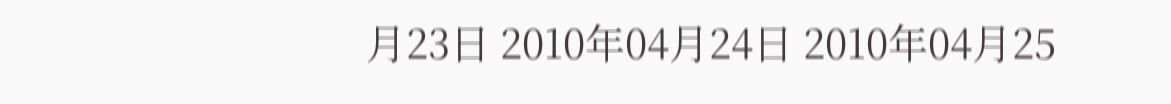月23日 2010年04月24日 2010年04月25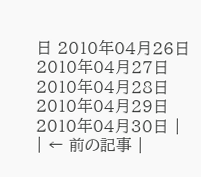日 2010年04月26日 2010年04月27日 2010年04月28日 2010年04月29日 2010年04月30日 |
| ← 前の記事 |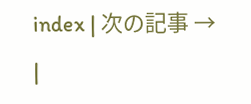index | 次の記事 → |